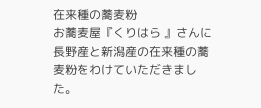在来種の蕎麦粉
お蕎麦屋『くりはら 』さんに
長野産と新潟産の在来種の蕎麦粉をわけていただきました。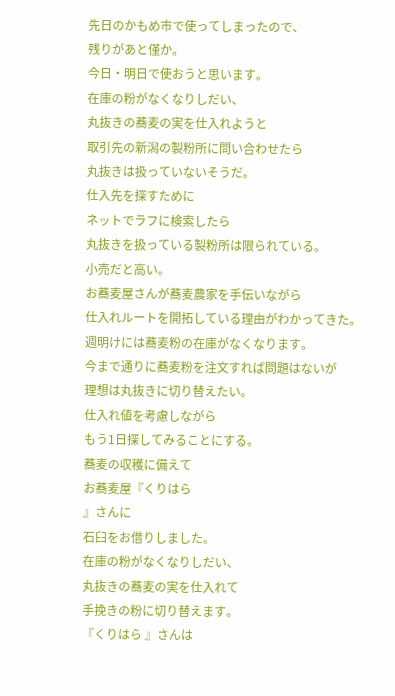先日のかもめ市で使ってしまったので、
残りがあと僅か。
今日・明日で使おうと思います。
在庫の粉がなくなりしだい、
丸抜きの蕎麦の実を仕入れようと
取引先の新潟の製粉所に問い合わせたら
丸抜きは扱っていないそうだ。
仕入先を探すために
ネットでラフに検索したら
丸抜きを扱っている製粉所は限られている。
小売だと高い。
お蕎麦屋さんが蕎麦農家を手伝いながら
仕入れルートを開拓している理由がわかってきた。
週明けには蕎麦粉の在庫がなくなります。
今まで通りに蕎麦粉を注文すれば問題はないが
理想は丸抜きに切り替えたい。
仕入れ値を考慮しながら
もう1日探してみることにする。
蕎麦の収穫に備えて
お蕎麦屋『くりはら
』さんに
石臼をお借りしました。
在庫の粉がなくなりしだい、
丸抜きの蕎麦の実を仕入れて
手挽きの粉に切り替えます。
『くりはら 』さんは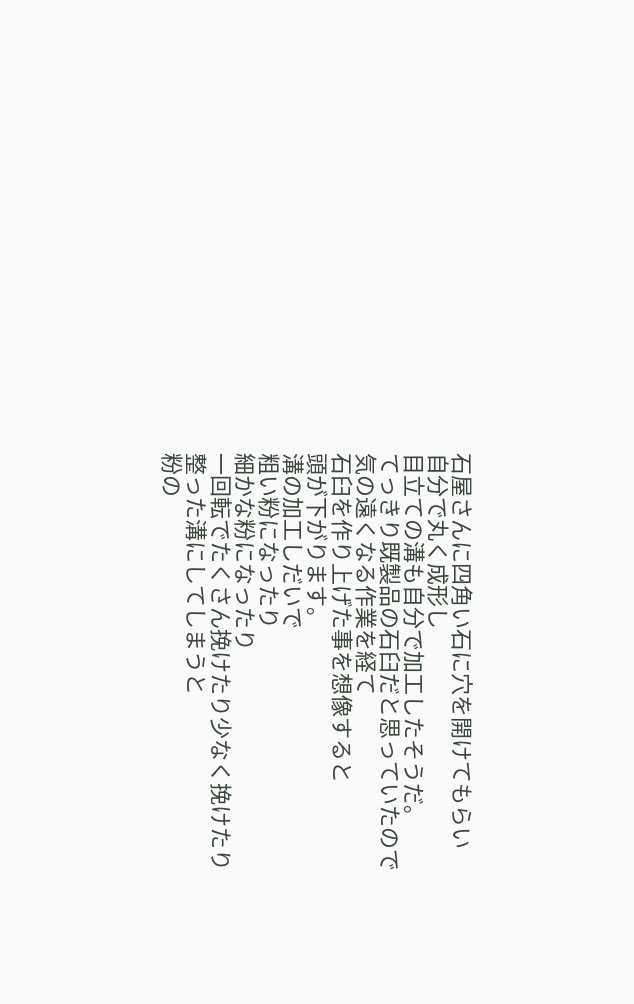石屋さんに四角い石に穴を開けてもらい
自分で丸く成形し
目立ての溝も自分で加工したそうだ。
てっきり既製品の石臼だと思っていたので
気の遠くなる作業を経て
石臼を作り上げた事を想像すると
頭が下がります。
溝の加工しだいで
粗い粉になったり
細かな粉になったり
一回転でたくさん挽けたり少なく挽けたり
整った溝にしてしまうと
粉の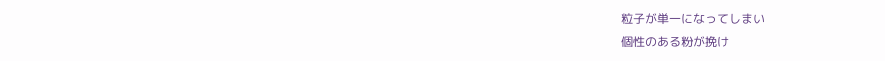粒子が単一になってしまい
個性のある粉が挽け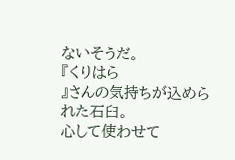ないそうだ。
『くりはら
』さんの気持ちが込められた石臼。
心して使わせて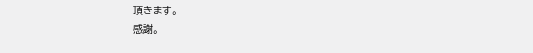頂きます。
感謝。